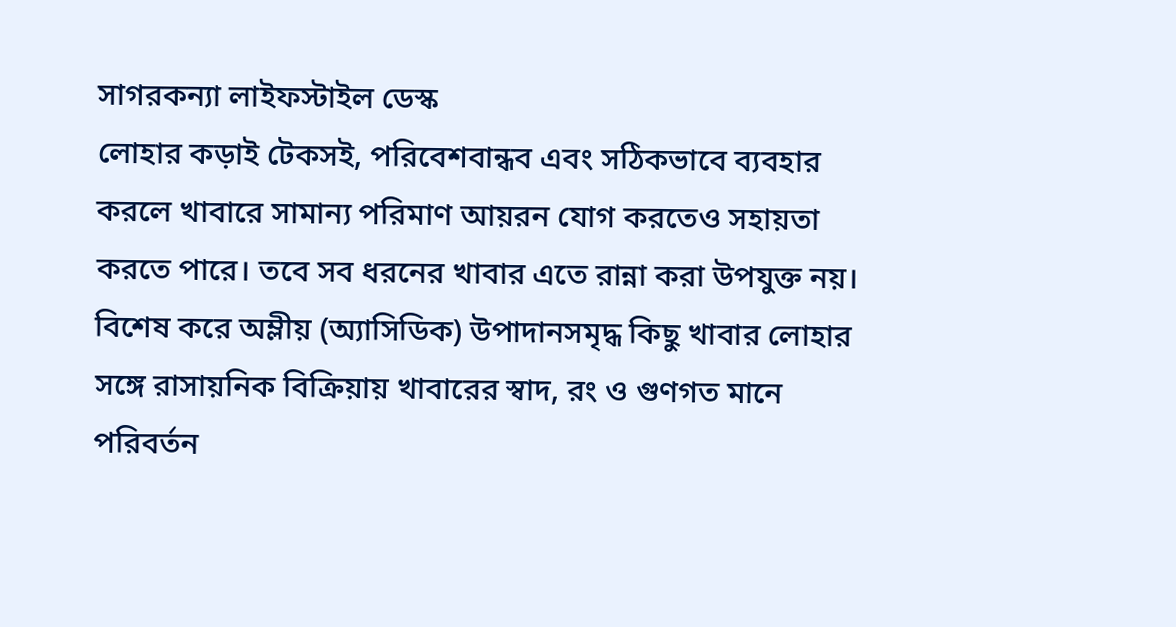সাগরকন্যা লাইফস্টাইল ডেস্ক
লোহার কড়াই টেকসই, পরিবেশবান্ধব এবং সঠিকভাবে ব্যবহার করলে খাবারে সামান্য পরিমাণ আয়রন যোগ করতেও সহায়তা করতে পারে। তবে সব ধরনের খাবার এতে রান্না করা উপযুক্ত নয়। বিশেষ করে অম্লীয় (অ্যাসিডিক) উপাদানসমৃদ্ধ কিছু খাবার লোহার সঙ্গে রাসায়নিক বিক্রিয়ায় খাবারের স্বাদ, রং ও গুণগত মানে পরিবর্তন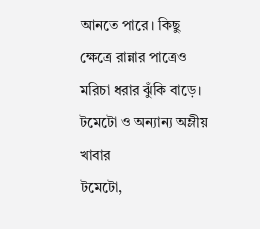আনতে পারে। কিছু ক্ষেত্রে রান্নার পাত্রেও মরিচা ধরার ঝুঁকি বাড়ে।
টমেটো ও অন্যান্য অম্লীয় খাবার
টমেটো,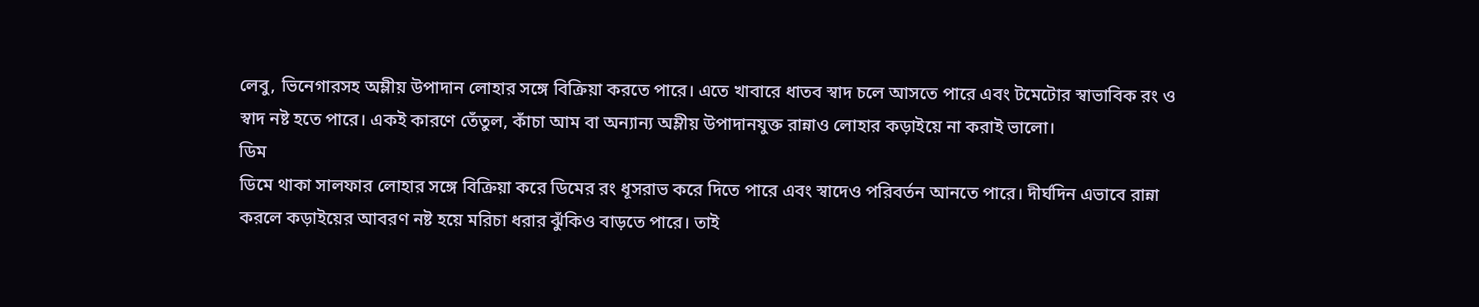লেবু, ভিনেগারসহ অম্লীয় উপাদান লোহার সঙ্গে বিক্রিয়া করতে পারে। এতে খাবারে ধাতব স্বাদ চলে আসতে পারে এবং টমেটোর স্বাভাবিক রং ও স্বাদ নষ্ট হতে পারে। একই কারণে তেঁতুল, কাঁচা আম বা অন্যান্য অম্লীয় উপাদানযুক্ত রান্নাও লোহার কড়াইয়ে না করাই ভালো।
ডিম
ডিমে থাকা সালফার লোহার সঙ্গে বিক্রিয়া করে ডিমের রং ধূসরাভ করে দিতে পারে এবং স্বাদেও পরিবর্তন আনতে পারে। দীর্ঘদিন এভাবে রান্না করলে কড়াইয়ের আবরণ নষ্ট হয়ে মরিচা ধরার ঝুঁকিও বাড়তে পারে। তাই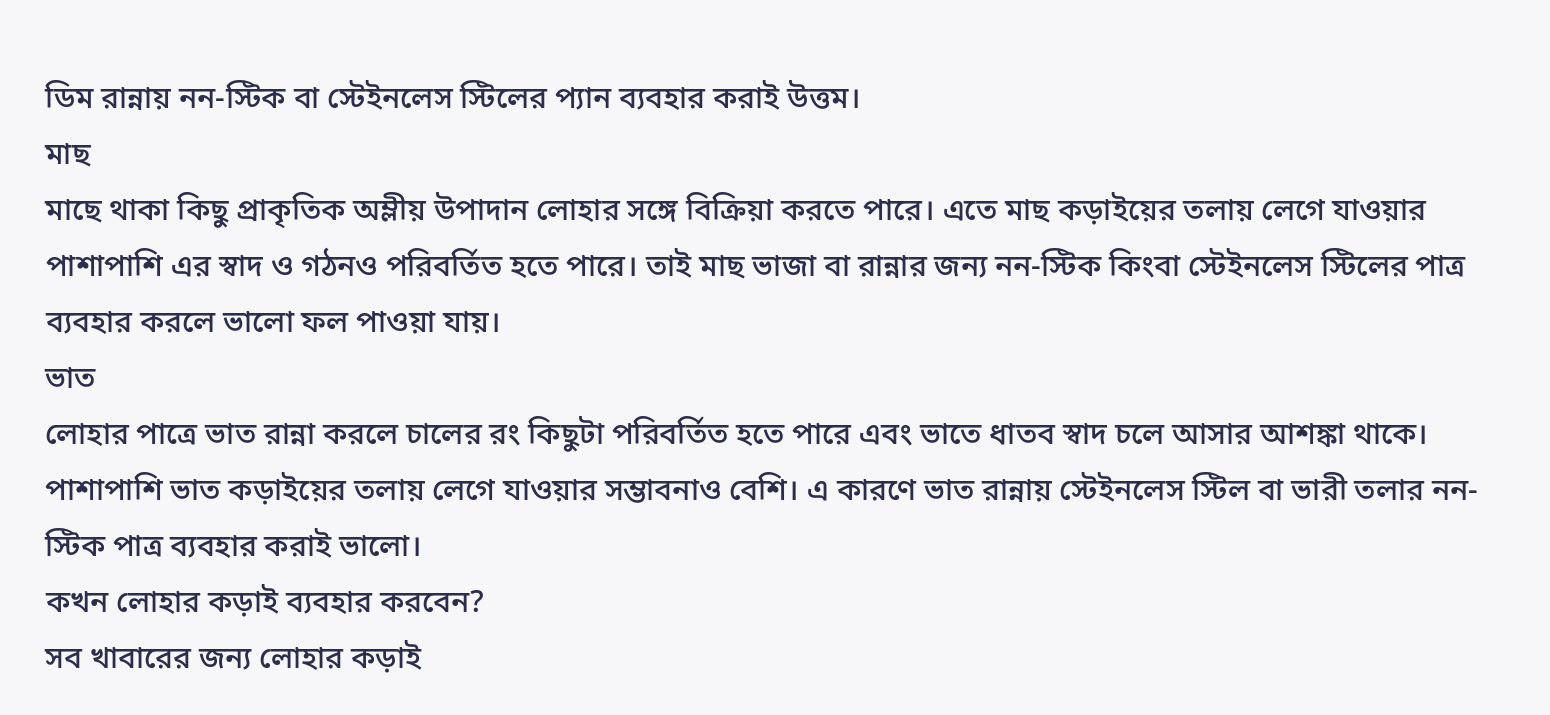ডিম রান্নায় নন-স্টিক বা স্টেইনলেস স্টিলের প্যান ব্যবহার করাই উত্তম।
মাছ
মাছে থাকা কিছু প্রাকৃতিক অম্লীয় উপাদান লোহার সঙ্গে বিক্রিয়া করতে পারে। এতে মাছ কড়াইয়ের তলায় লেগে যাওয়ার পাশাপাশি এর স্বাদ ও গঠনও পরিবর্তিত হতে পারে। তাই মাছ ভাজা বা রান্নার জন্য নন-স্টিক কিংবা স্টেইনলেস স্টিলের পাত্র ব্যবহার করলে ভালো ফল পাওয়া যায়।
ভাত
লোহার পাত্রে ভাত রান্না করলে চালের রং কিছুটা পরিবর্তিত হতে পারে এবং ভাতে ধাতব স্বাদ চলে আসার আশঙ্কা থাকে। পাশাপাশি ভাত কড়াইয়ের তলায় লেগে যাওয়ার সম্ভাবনাও বেশি। এ কারণে ভাত রান্নায় স্টেইনলেস স্টিল বা ভারী তলার নন-স্টিক পাত্র ব্যবহার করাই ভালো।
কখন লোহার কড়াই ব্যবহার করবেন?
সব খাবারের জন্য লোহার কড়াই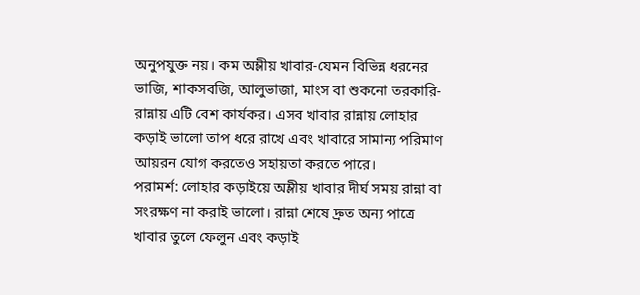অনুপযুক্ত নয়। কম অম্লীয় খাবার-যেমন বিভিন্ন ধরনের ভাজি, শাকসবজি, আলুভাজা, মাংস বা শুকনো তরকারি-রান্নায় এটি বেশ কার্যকর। এসব খাবার রান্নায় লোহার কড়াই ভালো তাপ ধরে রাখে এবং খাবারে সামান্য পরিমাণ আয়রন যোগ করতেও সহায়তা করতে পারে।
পরামর্শ: লোহার কড়াইয়ে অম্লীয় খাবার দীর্ঘ সময় রান্না বা সংরক্ষণ না করাই ভালো। রান্না শেষে দ্রুত অন্য পাত্রে খাবার তুলে ফেলুন এবং কড়াই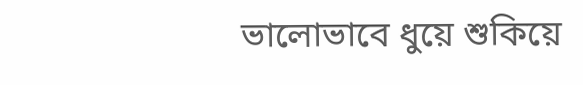ভালোভাবে ধুয়ে শুকিয়ে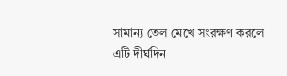সামান্য তেল মেখে সংরক্ষণ করলে এটি দীর্ঘদিন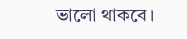ভালো থাকবে।